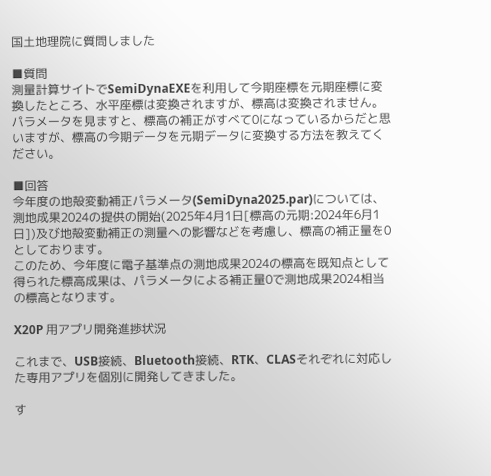国土地理院に質問しました

■質問
測量計算サイトでSemiDynaEXEを利用して今期座標を元期座標に変換したところ、水平座標は変換されますが、標高は変換されません。パラメータを見ますと、標高の補正がすべて0になっているからだと思いますが、標高の今期データを元期データに変換する方法を教えてください。

■回答
今年度の地殻変動補正パラメータ(SemiDyna2025.par)については、測地成果2024の提供の開始(2025年4月1日[標高の元期:2024年6月1日])及び地殻変動補正の測量への影響などを考慮し、標高の補正量を0としております。
このため、今年度に電子基準点の測地成果2024の標高を既知点として得られた標高成果は、パラメータによる補正量0で測地成果2024相当の標高となります。

X20P 用アプリ開発進捗状況

これまで、USB接続、Bluetooth接続、RTK、CLASそれぞれに対応した専用アプリを個別に開発してきました。

す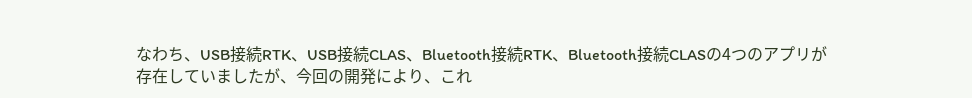なわち、USB接続RTK、USB接続CLAS、Bluetooth接続RTK、Bluetooth接続CLASの4つのアプリが存在していましたが、今回の開発により、これ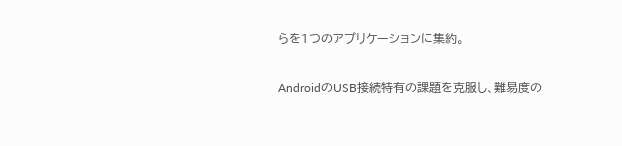らを1つのアプリケーションに集約。

AndroidのUSB接続特有の課題を克服し、難易度の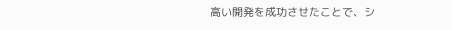高い開発を成功させたことで、シ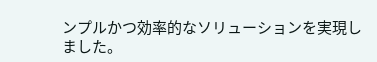ンプルかつ効率的なソリューションを実現しました。